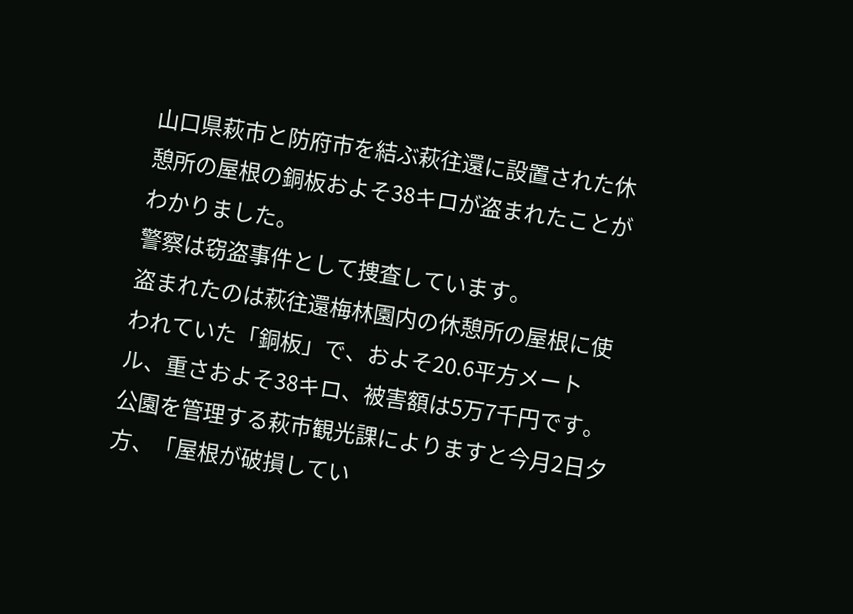山口県萩市と防府市を結ぶ萩往還に設置された休憩所の屋根の銅板およそ38キロが盗まれたことがわかりました。
警察は窃盗事件として捜査しています。
盗まれたのは萩往還梅林園内の休憩所の屋根に使われていた「銅板」で、およそ20.6平方メートル、重さおよそ38キロ、被害額は5万7千円です。
公園を管理する萩市観光課によりますと今月2日夕方、「屋根が破損してい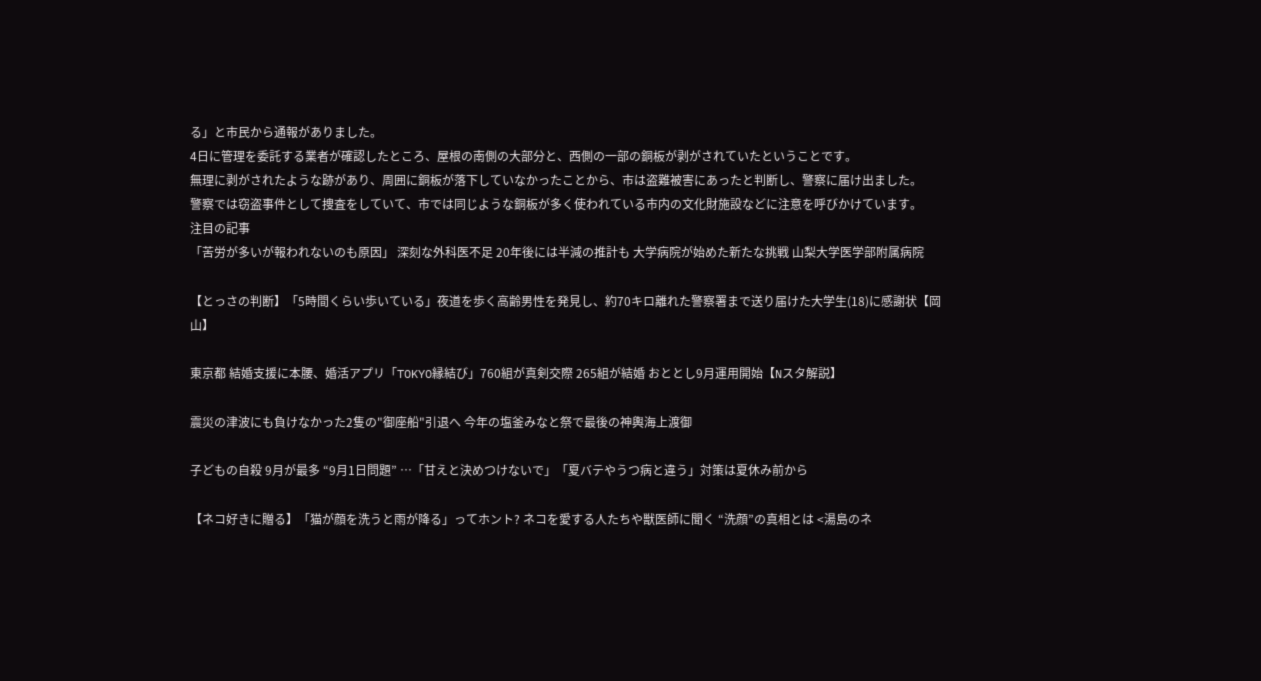る」と市民から通報がありました。
4日に管理を委託する業者が確認したところ、屋根の南側の大部分と、西側の一部の銅板が剥がされていたということです。
無理に剥がされたような跡があり、周囲に銅板が落下していなかったことから、市は盗難被害にあったと判断し、警察に届け出ました。
警察では窃盗事件として捜査をしていて、市では同じような銅板が多く使われている市内の文化財施設などに注意を呼びかけています。
注目の記事
「苦労が多いが報われないのも原因」 深刻な外科医不足 20年後には半減の推計も 大学病院が始めた新たな挑戦 山梨大学医学部附属病院

【とっさの判断】「5時間くらい歩いている」夜道を歩く高齢男性を発見し、約70キロ離れた警察署まで送り届けた大学生(18)に感謝状【岡山】

東京都 結婚支援に本腰、婚活アプリ「TOKYO縁結び」760組が真剣交際 265組が結婚 おととし9月運用開始【Nスタ解説】

震災の津波にも負けなかった2隻の"御座船"引退へ 今年の塩釜みなと祭で最後の神輿海上渡御

子どもの自殺 9月が最多 “9月1日問題” …「甘えと決めつけないで」「夏バテやうつ病と違う」対策は夏休み前から

【ネコ好きに贈る】「猫が顔を洗うと雨が降る」ってホント? ネコを愛する人たちや獣医師に聞く “洗顔”の真相とは <湯島のネ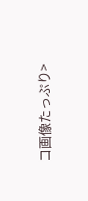コ画像たっぷり>